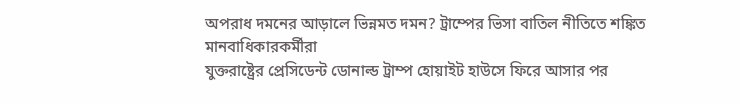অপরাধ দমনের আড়ালে ভিন্নমত দমন? ট্রাম্পের ভিসা বাতিল নীতিতে শঙ্কিত মানবাধিকারকর্মীরা
যুক্তরাষ্ট্রের প্রেসিডেন্ট ডোনাল্ড ট্রাম্প হোয়াইট হাউসে ফিরে আসার পর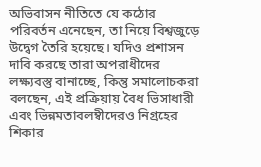অভিবাসন নীতিতে যে কঠোর পরিবর্তন এনেছেন, তা নিয়ে বিশ্বজুড়ে উদ্বেগ তৈরি হয়েছে। যদিও প্রশাসন দাবি করছে তারা অপরাধীদের লক্ষ্যবস্তু বানাচ্ছে, কিন্তু সমালোচকরা বলছেন, এই প্রক্রিয়ায় বৈধ ভিসাধারী এবং ভিন্নমতাবলম্বীদেরও নিগ্রহের শিকার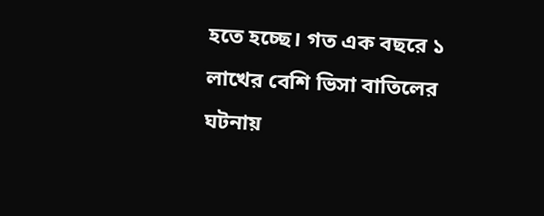হতে হচ্ছে। গত এক বছরে ১ লাখের বেশি ভিসা বাতিলের ঘটনায়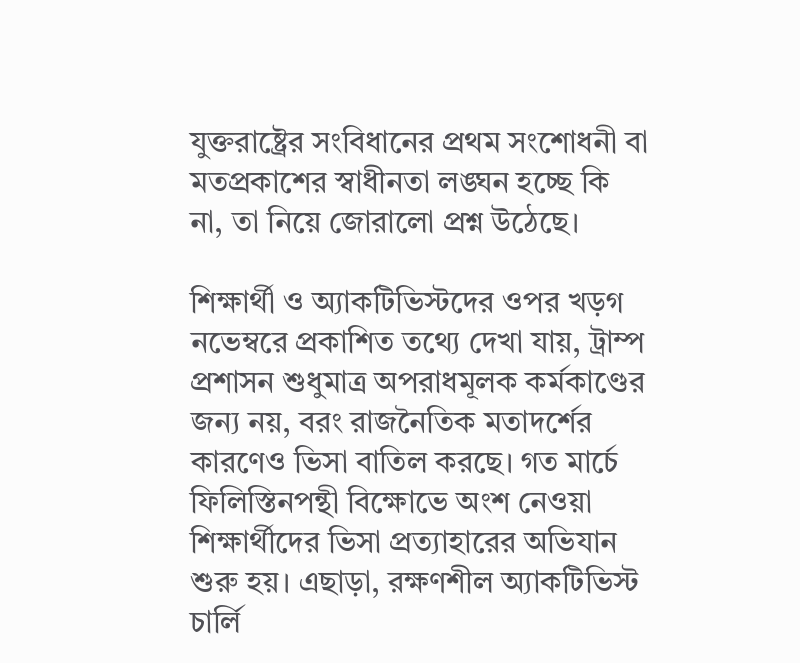যুক্তরাষ্ট্রের সংবিধানের প্রথম সংশোধনী বা মতপ্রকাশের স্বাধীনতা লঙ্ঘন হচ্ছে কি না, তা নিয়ে জোরালো প্রশ্ন উঠেছে।

শিক্ষার্থী ও অ্যাকটিভিস্টদের ওপর খড়গ
নভেম্বরে প্রকাশিত তথ্যে দেখা যায়, ট্রাম্প প্রশাসন শুধুমাত্র অপরাধমূলক কর্মকাণ্ডের জন্য নয়, বরং রাজনৈতিক মতাদর্শের কারণেও ভিসা বাতিল করছে। গত মার্চে ফিলিস্তিনপন্থী বিক্ষোভে অংশ নেওয়া শিক্ষার্থীদের ভিসা প্রত্যাহারের অভিযান শুরু হয়। এছাড়া, রক্ষণশীল অ্যাকটিভিস্ট চার্লি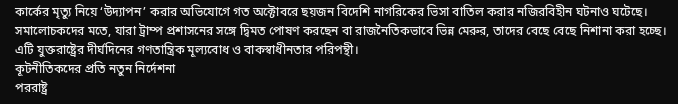কার্কের মৃত্যু নিয়ে ‘উদ্যাপন’ করার অভিযোগে গত অক্টোবরে ছয়জন বিদেশি নাগরিকের ভিসা বাতিল করার নজিরবিহীন ঘটনাও ঘটেছে।
সমালোচকদের মতে, যারা ট্রাম্প প্রশাসনের সঙ্গে দ্বিমত পোষণ করছেন বা রাজনৈতিকভাবে ভিন্ন মেরুর, তাদের বেছে বেছে নিশানা করা হচ্ছে। এটি যুক্তরাষ্ট্রের দীর্ঘদিনের গণতান্ত্রিক মূল্যবোধ ও বাকস্বাধীনতার পরিপন্থী।
কূটনীতিকদের প্রতি নতুন নির্দেশনা
পররাষ্ট্র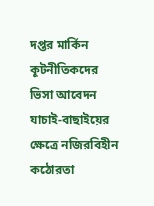দপ্তর মার্কিন কূটনীতিকদের ভিসা আবেদন যাচাই-বাছাইয়ের ক্ষেত্রে নজিরবিহীন কঠোরতা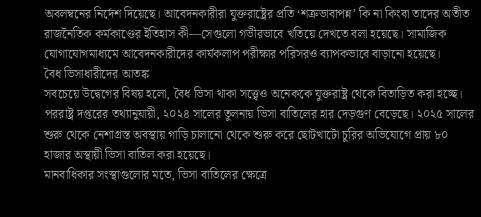অবলম্বনের নির্দেশ দিয়েছে। আবেদনকারীরা যুক্তরাষ্ট্রের প্রতি ‘শত্রুভাবাপন্ন’ কি না কিংবা তাদের অতীত রাজনৈতিক কর্মকাণ্ডের ইতিহাস কী—সেগুলো গভীরভাবে খতিয়ে দেখতে বলা হয়েছে। সামাজিক যোগাযোগমাধ্যমে আবেদনকারীদের কার্যকলাপ পরীক্ষার পরিসরও ব্যাপকভাবে বাড়ানো হয়েছে।
বৈধ ভিসাধারীদের আতঙ্ক
সবচেয়ে উদ্বেগের বিষয় হলো, বৈধ ভিসা থাকা সত্ত্বেও অনেককে যুক্তরাষ্ট্র থেকে বিতাড়িত করা হচ্ছে। পররাষ্ট্র দপ্তরের তথ্যানুযায়ী, ২০২৪ সালের তুলনায় ভিসা বাতিলের হার দেড়গুণ বেড়েছে। ২০২৫ সালের শুরু থেকে নেশাগ্রস্ত অবস্থায় গাড়ি চালানো থেকে শুরু করে ছোটখাটো চুরির অভিযোগে প্রায় ৮০ হাজার অস্থায়ী ভিসা বাতিল করা হয়েছে।
মানবাধিকার সংস্থাগুলোর মতে, ভিসা বাতিলের ক্ষেত্রে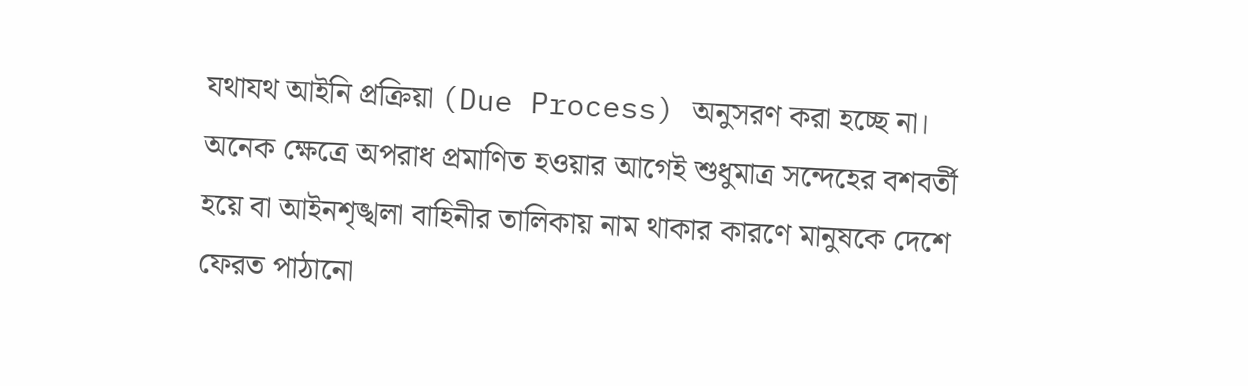যথাযথ আইনি প্রক্রিয়া (Due Process) অনুসরণ করা হচ্ছে না। অনেক ক্ষেত্রে অপরাধ প্রমাণিত হওয়ার আগেই শুধুমাত্র সন্দেহের বশবর্তী হয়ে বা আইনশৃঙ্খলা বাহিনীর তালিকায় নাম থাকার কারণে মানুষকে দেশে ফেরত পাঠানো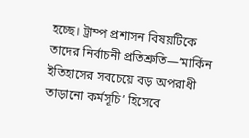হচ্ছে। ট্রাম্প প্রশাসন বিষয়টিকে তাদের নির্বাচনী প্রতিশ্রুতি—‘মার্কিন ইতিহাসের সবচেয়ে বড় অপরাধী তাড়ানো কর্মসূচি’ হিসেবে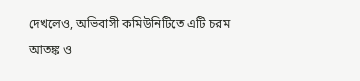দেখলেও, অভিবাসী কমিউনিটিতে এটি চরম আতঙ্ক ও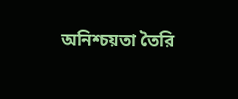অনিশ্চয়তা তৈরি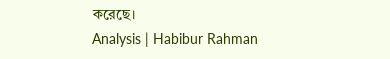করেছে।
Analysis | Habibur Rahman